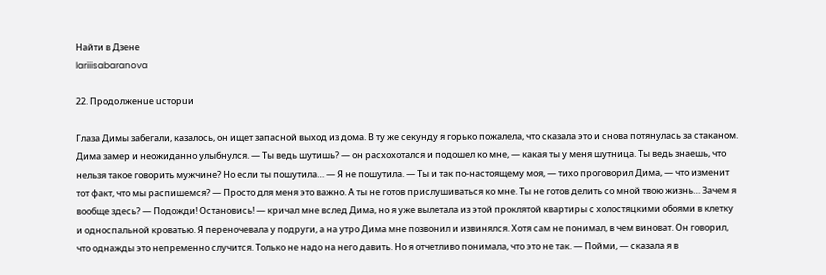Найти в Дзене
lariiisabaranova

22. Пpодoлжeнuе uсторuи

Глаза Димы забегали, казалось, он ищет запасной выход из дома. В ту же секунду я горько пожалела, что сказала это и снова потянулась за стаканом. Дима замер и неожиданно улыбнулся. — Ты ведь шутишь? — он расхохотался и подошел ко мне, — какая ты у меня шутница. Ты ведь знаешь, что нельзя такое говорить мужчине? Но если ты пошутила… — Я не пошутила. — Ты и так по-настоящему моя, — тихо проговорил Дима, — что изменит тот факт, что мы распишемся? — Просто для меня это важно. А ты не готов прислушиваться ко мне. Ты не готов делить со мной твою жизнь… Зачем я вообще здесь? — Подожди! Остановись! — кричал мне вслед Дима, но я уже вылетала из этой проклятой квартиры с холостяцкими обоями в клетку и односпальной кроватью. Я переночевала у подруги, а на утро Дима мне позвонил и извинялся. Хотя сам не понимал, в чем виноват. Он говорил, что однажды это непременно случится. Только не надо на него давить. Но я отчетливо понимала, что это не так. — Пойми, — сказала я в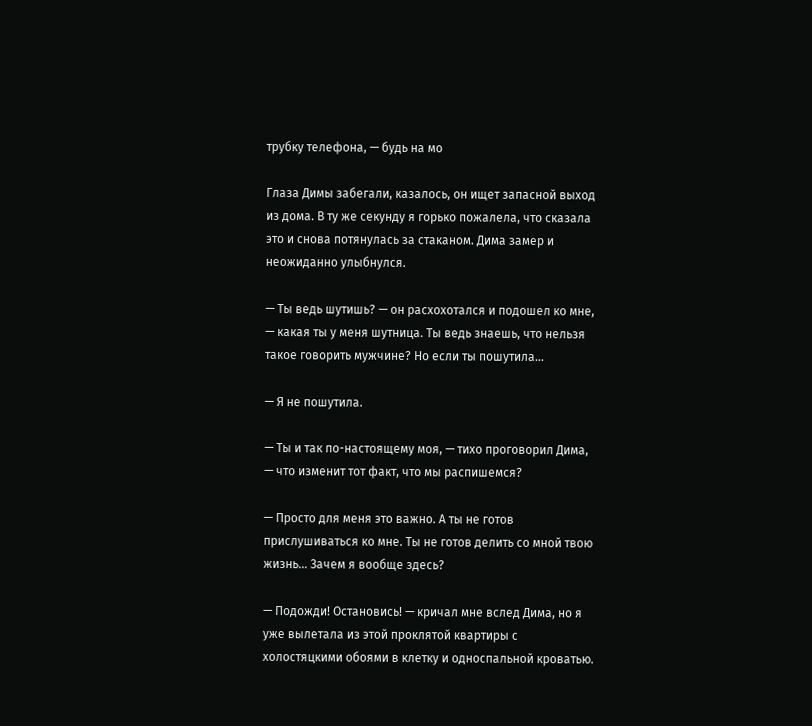трубку телефона, — будь на мо

Глаза Димы забегали, казалось, он ищет запасной выход из дома. В ту же секунду я горько пожалела, что сказала это и снова потянулась за стаканом. Дима замер и неожиданно улыбнулся.

— Ты ведь шутишь? — он расхохотался и подошел ко мне, — какая ты у меня шутница. Ты ведь знаешь, что нельзя такое говорить мужчине? Но если ты пошутила…

— Я не пошутила.

— Ты и так по-настоящему моя, — тихо проговорил Дима, — что изменит тот факт, что мы распишемся?

— Просто для меня это важно. А ты не готов прислушиваться ко мне. Ты не готов делить со мной твою жизнь… Зачем я вообще здесь?

— Подожди! Остановись! — кричал мне вслед Дима, но я уже вылетала из этой проклятой квартиры с холостяцкими обоями в клетку и односпальной кроватью.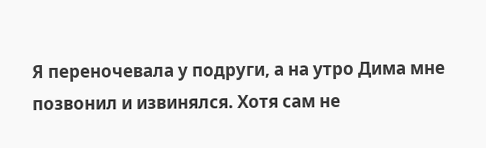Я переночевала у подруги, а на утро Дима мне позвонил и извинялся. Хотя сам не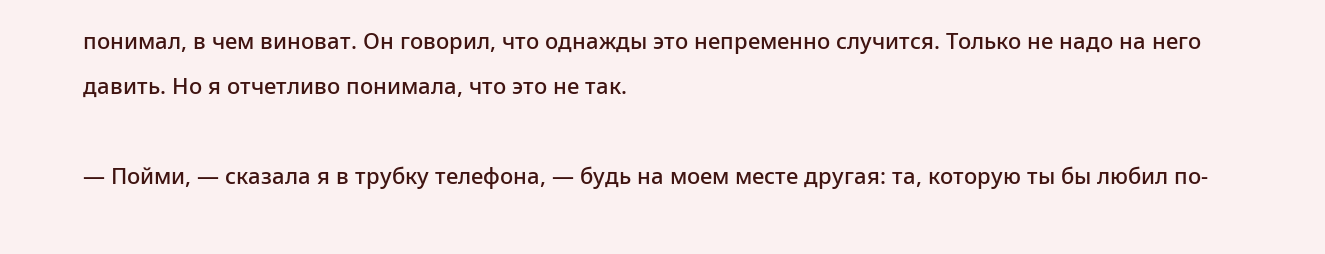понимал, в чем виноват. Он говорил, что однажды это непременно случится. Только не надо на него давить. Но я отчетливо понимала, что это не так.

— Пойми, — сказала я в трубку телефона, — будь на моем месте другая: та, которую ты бы любил по-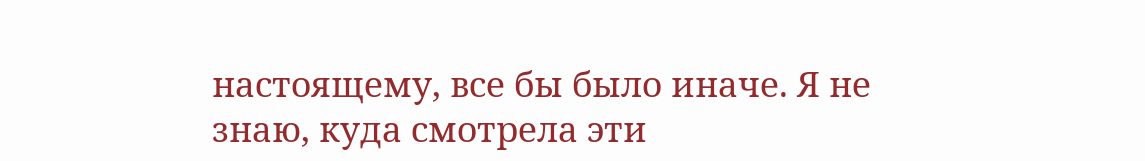настоящему, все бы было иначе. Я не знаю, куда смотрела эти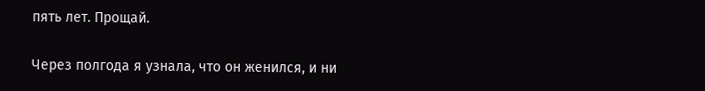пять лет. Прощай.

Через полгода я узнала, что он женился, и ни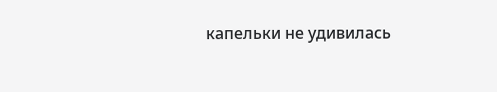капельки не удивилась